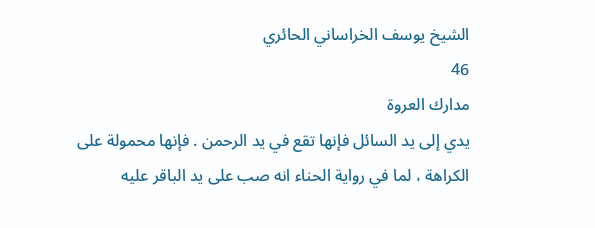الشيخ يوسف الخراساني الحائري
46
مدارك العروة
يدي إلى يد السائل فإنها تقع في يد الرحمن . فإنها محمولة على الكراهة ، لما في رواية الحناء انه صب على يد الباقر عليه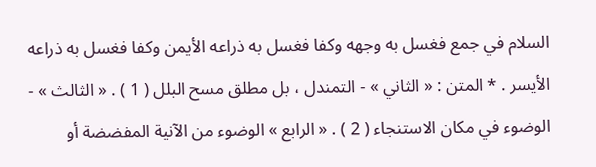السلام في جمع فغسل به وجهه وكفا فغسل به ذراعه الأيمن وكفا فغسل به ذراعه الأيسر . * المتن : « الثاني » - التمندل ، بل مطلق مسح البلل ( 1 ) . « الثالث » - الوضوء في مكان الاستنجاء ( 2 ) . « الرابع » الوضوء من الآنية المفضضة أو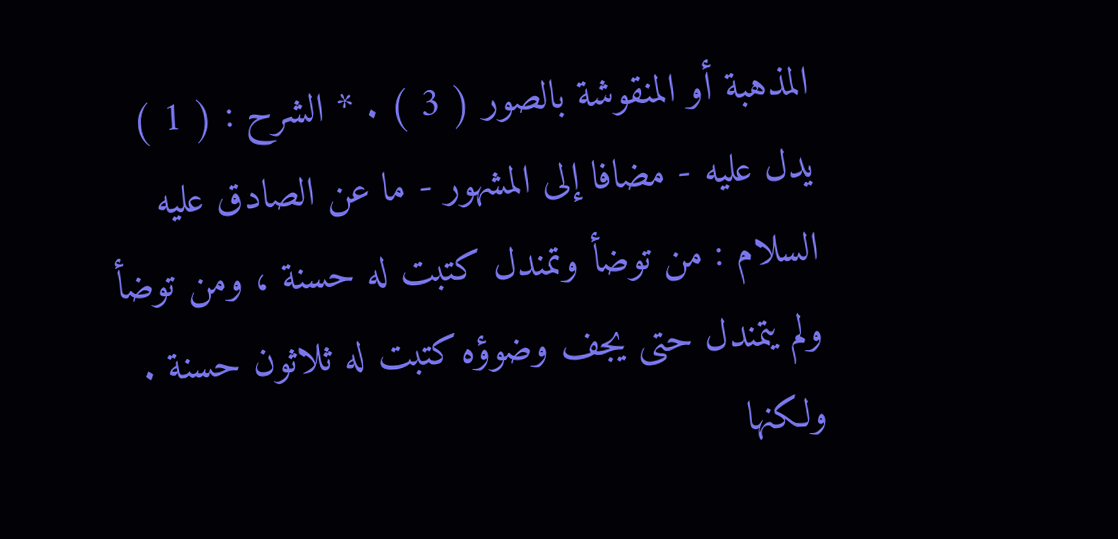المذهبة أو المنقوشة بالصور ( 3 ) . * الشرح : ( 1 ) يدل عليه - مضافا إلى المشهور - ما عن الصادق عليه السلام : من توضأ وتمندل كتبت له حسنة ، ومن توضأ ولم يتمندل حتى يجف وضوؤه كتبت له ثلاثون حسنة . ولكنها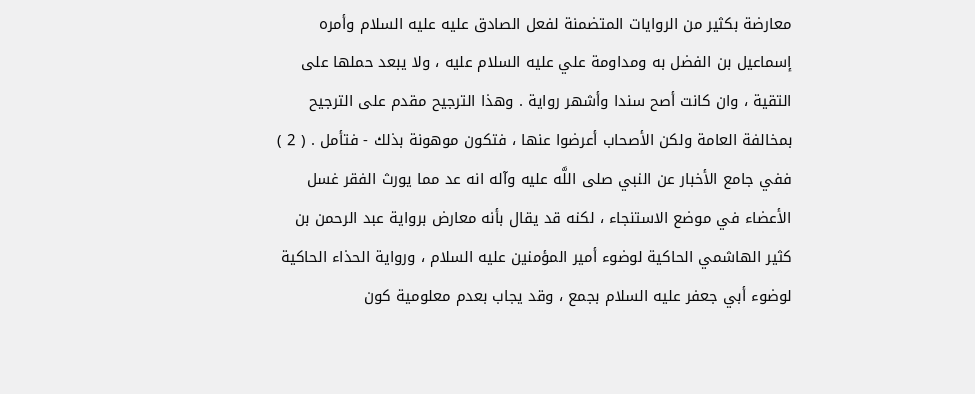معارضة بكثير من الروايات المتضمنة لفعل الصادق عليه عليه السلام وأمره إسماعيل بن الفضل به ومداومة علي عليه السلام عليه ، ولا يبعد حملها على التقية ، وان كانت أصح سندا وأشهر رواية . وهذا الترجيح مقدم على الترجيح بمخالفة العامة ولكن الأصحاب أعرضوا عنها ، فتكون موهونة بذلك - فتأمل . ( 2 ) ففي جامع الأخبار عن النبي صلى اللَّه عليه وآله انه عد مما يورث الفقر غسل الأعضاء في موضع الاستنجاء ، لكنه قد يقال بأنه معارض برواية عبد الرحمن بن كثير الهاشمي الحاكية لوضوء أمير المؤمنين عليه السلام ، ورواية الحذاء الحاكية لوضوء أبي جعفر عليه السلام بجمع ، وقد يجاب بعدم معلومية كون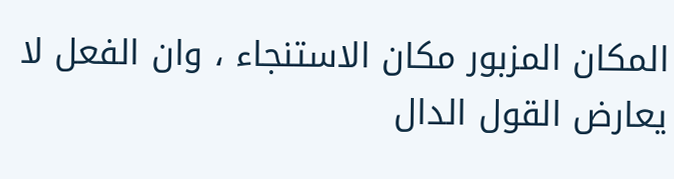المكان المزبور مكان الاستنجاء ، وان الفعل لا يعارض القول الدال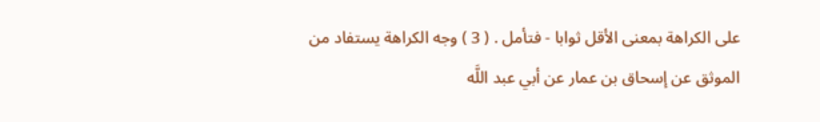على الكراهة بمعنى الأقل ثوابا - فتأمل . ( 3 ) وجه الكراهة يستفاد من الموثق عن إسحاق بن عمار عن أبي عبد اللَّه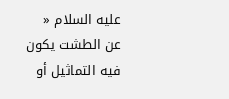عليه السلام « عن الطشت يكون فيه التماثيل أو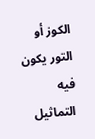الكوز أو التور يكون فيه التماثيل